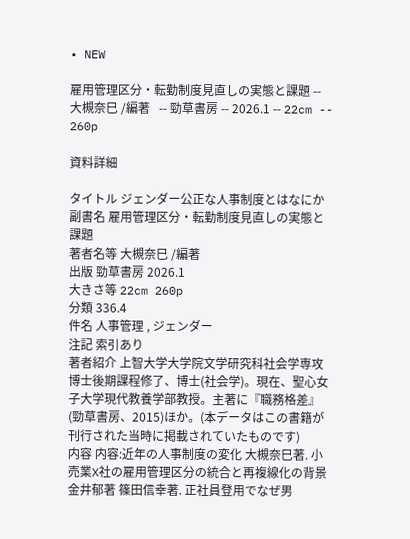• NEW

雇用管理区分・転勤制度見直しの実態と課題 --
大槻奈巳 /編著   -- 勁草書房 -- 2026.1 -- 22cm -- 260p

資料詳細

タイトル ジェンダー公正な人事制度とはなにか
副書名 雇用管理区分・転勤制度見直しの実態と課題
著者名等 大槻奈巳 /編著
出版 勁草書房 2026.1
大きさ等 22cm 260p
分類 336.4
件名 人事管理 , ジェンダー
注記 索引あり
著者紹介 上智大学大学院文学研究科社会学専攻博士後期課程修了、博士(社会学)。現在、聖心女子大学現代教養学部教授。主著に『職務格差』(勁草書房、2015)ほか。(本データはこの書籍が刊行された当時に掲載されていたものです)
内容 内容:近年の人事制度の変化 大槻奈巳著. 小売業X社の雇用管理区分の統合と再複線化の背景 金井郁著 篠田信幸著. 正社員登用でなぜ男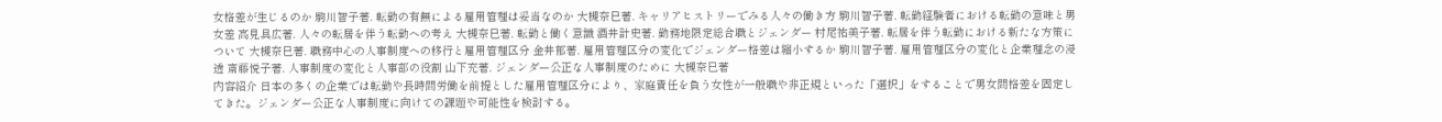女格差が生じるのか 駒川智子著. 転勤の有無による雇用管理は妥当なのか 大槻奈巳著. キャリアヒストリーでみる人々の働き方 駒川智子著. 転勤経験者における転勤の意味と男女差 高見具広著. 人々の転居を伴う転勤への考え 大槻奈巳著. 転勤と働く意識 酒井計史著. 勤務地限定総合職とジェンダー 村尾祐美子著. 転居を伴う転勤における新たな方策について 大槻奈巳著. 職務中心の人事制度への移行と雇用管理区分 金井郁著. 雇用管理区分の変化でジェンダー格差は縮小するか 駒川智子著. 雇用管理区分の変化と企業理念の浸透 斎藤悦子著. 人事制度の変化と人事部の役割 山下充著. ジェンダー公正な人事制度のために 大槻奈巳著
内容紹介 日本の多くの企業では転勤や長時間労働を前提とした雇用管理区分により、家庭責任を負う女性が一般職や非正規といった「選択」をすることで男女間格差を固定してきた。ジェンダー公正な人事制度に向けての課題や可能性を検討する。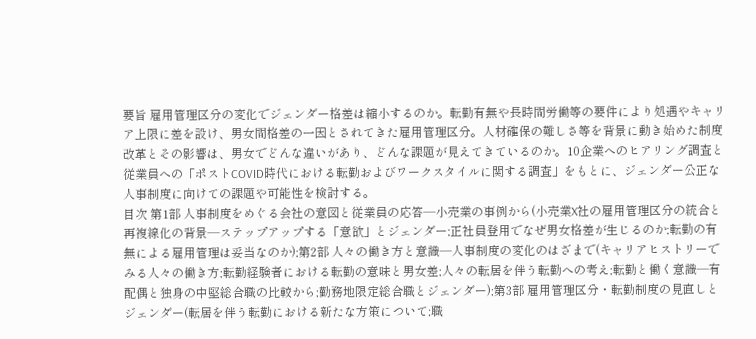要旨 雇用管理区分の変化でジェンダー格差は縮小するのか。転勤有無や長時間労働等の要件により処遇やキャリア上限に差を設け、男女間格差の一因とされてきた雇用管理区分。人材確保の難しさ等を背景に動き始めた制度改革とその影響は、男女でどんな違いがあり、どんな課題が見えてきているのか。10企業へのヒアリング調査と従業員への「ポストCOVID時代における転勤およびワークスタイルに関する調査」をもとに、ジェンダー公正な人事制度に向けての課題や可能性を検討する。
目次 第1部 人事制度をめぐる会社の意図と従業員の応答―小売業の事例から(小売業X社の雇用管理区分の統合と再複線化の背景―ステップアップする「意欲」とジェンダー;正社員登用でなぜ男女格差が生じるのか;転勤の有無による雇用管理は妥当なのか);第2部 人々の働き方と意識―人事制度の変化のはざまで(キャリアヒストリーでみる人々の働き方;転勤経験者における転勤の意味と男女差;人々の転居を伴う転勤への考え;転勤と働く意識―有配偶と独身の中堅総合職の比較から;勤務地限定総合職とジェンダー);第3部 雇用管理区分・転勤制度の見直しとジェンダー(転居を伴う転勤における新たな方策について;職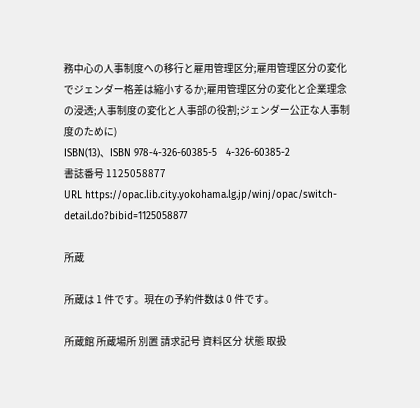務中心の人事制度への移行と雇用管理区分;雇用管理区分の変化でジェンダー格差は縮小するか;雇用管理区分の変化と企業理念の浸透;人事制度の変化と人事部の役割;ジェンダー公正な人事制度のために)
ISBN(13)、ISBN 978-4-326-60385-5   4-326-60385-2
書誌番号 1125058877
URL https://opac.lib.city.yokohama.lg.jp/winj/opac/switch-detail.do?bibid=1125058877

所蔵

所蔵は 1 件です。現在の予約件数は 0 件です。

所蔵館 所蔵場所 別置 請求記号 資料区分 状態 取扱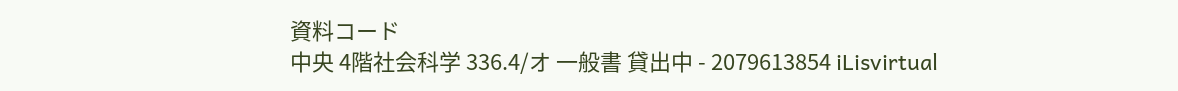資料コード
中央 4階社会科学 336.4/オ 一般書 貸出中 - 2079613854 iLisvirtual